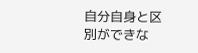自分自身と区別ができな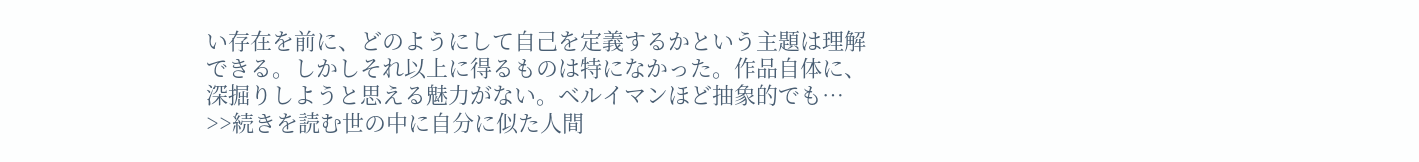い存在を前に、どのようにして自己を定義するかという主題は理解できる。しかしそれ以上に得るものは特になかった。作品自体に、深掘りしようと思える魅力がない。ベルイマンほど抽象的でも…
>>続きを読む世の中に自分に似た人間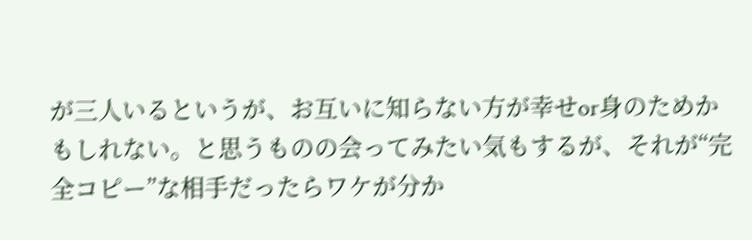が三人いるというが、お互いに知らない方が幸せor身のためかもしれない。と思うものの会ってみたい気もするが、それが“完全コピー”な相手だったらワケが分か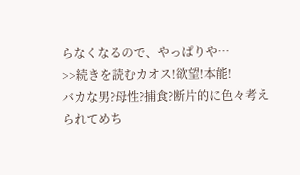らなくなるので、やっぱりや…
>>続きを読むカオス!欲望!本能!
バカな男?母性?捕食?断片的に色々考えられてめち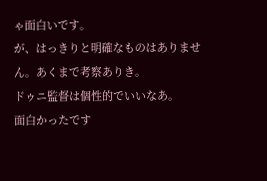ゃ面白いです。
が、はっきりと明確なものはありません。あくまで考察ありき。
ドゥニ監督は個性的でいいなあ。
面白かったです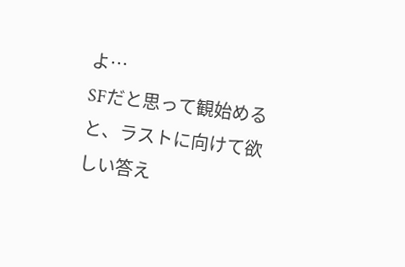よ…
SFだと思って観始めると、ラストに向けて欲しい答え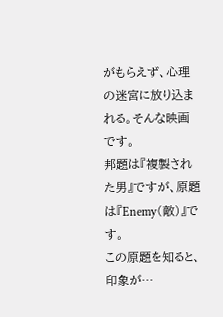がもらえず、心理の迷宮に放り込まれる。そんな映画です。
邦題は『複製された男』ですが、原題は『Enemy(敵)』です。
この原題を知ると、印象が…